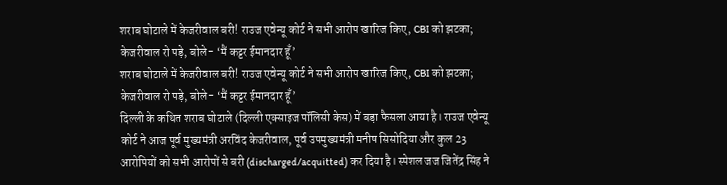शराब घोटाले में केजरीवाल बरी! राउज एवेन्यू कोर्ट ने सभी आरोप खारिज किए, CBI को झटका; केजरीवाल रो पड़े, बोले- ‘मैं कट्टर ईमानदार हूँ’
शराब घोटाले में केजरीवाल बरी! राउज एवेन्यू कोर्ट ने सभी आरोप खारिज किए, CBI को झटका; केजरीवाल रो पड़े, बोले- ‘मैं कट्टर ईमानदार हूँ’
दिल्ली के कथित शराब घोटाले (दिल्ली एक्साइज पॉलिसी केस) में बड़ा फैसला आया है। राउज एवेन्यू कोर्ट ने आज पूर्व मुख्यमंत्री अरविंद केजरीवाल, पूर्व उपमुख्यमंत्री मनीष सिसोदिया और कुल 23 आरोपियों को सभी आरोपों से बरी (discharged/acquitted) कर दिया है। स्पेशल जज जितेंद्र सिंह ने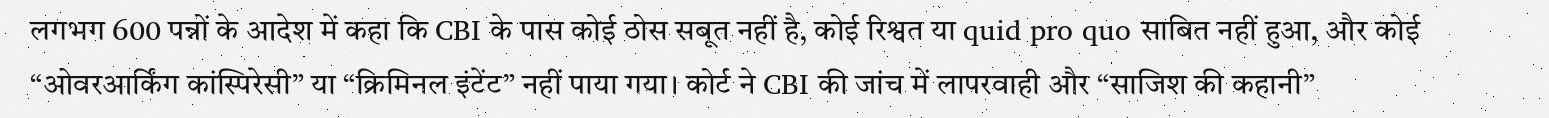लगभग 600 पन्नों के आदेश में कहा कि CBI के पास कोई ठोस सबूत नहीं है, कोई रिश्वत या quid pro quo साबित नहीं हुआ, और कोई “ओवरआर्किंग कांस्पिरेसी” या “क्रिमिनल इंटेंट” नहीं पाया गया। कोर्ट ने CBI की जांच में लापरवाही और “साजिश की कहानी”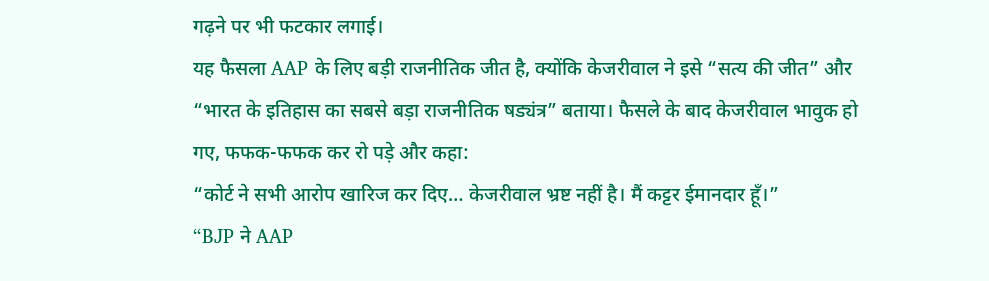गढ़ने पर भी फटकार लगाई।
यह फैसला AAP के लिए बड़ी राजनीतिक जीत है, क्योंकि केजरीवाल ने इसे “सत्य की जीत” और “भारत के इतिहास का सबसे बड़ा राजनीतिक षड्यंत्र” बताया। फैसले के बाद केजरीवाल भावुक हो गए, फफक-फफक कर रो पड़े और कहा:
“कोर्ट ने सभी आरोप खारिज कर दिए… केजरीवाल भ्रष्ट नहीं है। मैं कट्टर ईमानदार हूँ।”
“BJP ने AAP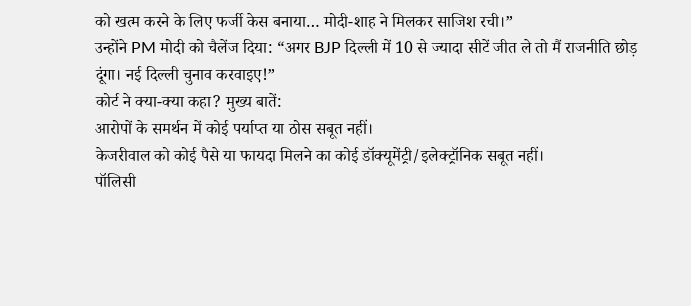को खत्म करने के लिए फर्जी केस बनाया… मोदी-शाह ने मिलकर साजिश रची।”
उन्होंने PM मोदी को चैलेंज दिया: “अगर BJP दिल्ली में 10 से ज्यादा सीटें जीत ले तो मैं राजनीति छोड़ दूंगा। नई दिल्ली चुनाव करवाइए!”
कोर्ट ने क्या-क्या कहा? मुख्य बातें:
आरोपों के समर्थन में कोई पर्याप्त या ठोस सबूत नहीं।
केजरीवाल को कोई पैसे या फायदा मिलने का कोई डॉक्यूमेंट्री/इलेक्ट्रॉनिक सबूत नहीं।
पॉलिसी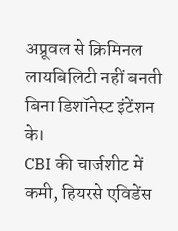अप्रूवल से क्रिमिनल लायबिलिटी नहीं बनती बिना डिशॉनेस्ट इंटेंशन के।
CBI की चार्जशीट में कमी, हियरसे एविडेंस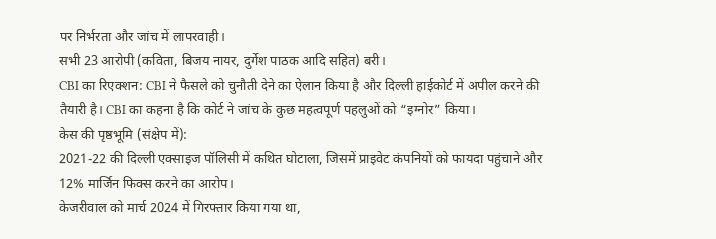पर निर्भरता और जांच में लापरवाही।
सभी 23 आरोपी (कविता, बिजय नायर, दुर्गेश पाठक आदि सहित) बरी।
CBI का रिएक्शन: CBI ने फैसले को चुनौती देने का ऐलान किया है और दिल्ली हाईकोर्ट में अपील करने की तैयारी है। CBI का कहना है कि कोर्ट ने जांच के कुछ महत्वपूर्ण पहलुओं को “इग्नोर” किया।
केस की पृष्ठभूमि (संक्षेप में):
2021-22 की दिल्ली एक्साइज पॉलिसी में कथित घोटाला, जिसमें प्राइवेट कंपनियों को फायदा पहुंचाने और 12% मार्जिन फिक्स करने का आरोप।
केजरीवाल को मार्च 2024 में गिरफ्तार किया गया था,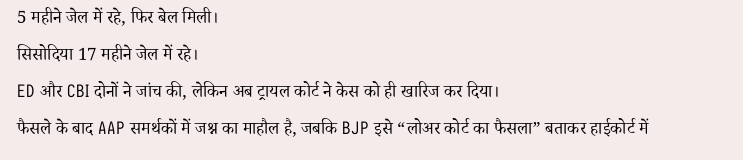5 महीने जेल में रहे, फिर बेल मिली।
सिसोदिया 17 महीने जेल में रहे।
ED और CBI दोनों ने जांच की, लेकिन अब ट्रायल कोर्ट ने केस को ही खारिज कर दिया।
फैसले के बाद AAP समर्थकों में जश्न का माहौल है, जबकि BJP इसे “लोअर कोर्ट का फैसला” बताकर हाईकोर्ट में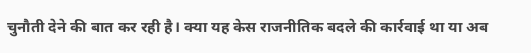चुनौती देने की बात कर रही है। क्या यह केस राजनीतिक बदले की कार्रवाई था या अब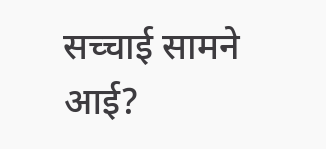सच्चाई सामने आई?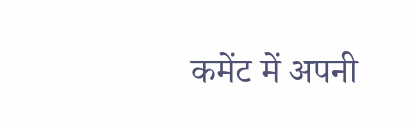कमेंट में अपनी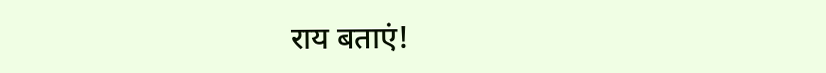राय बताएं!